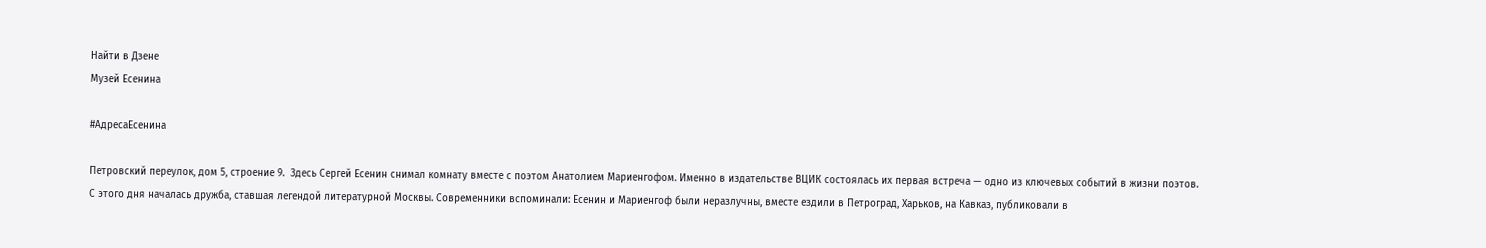Найти в Дзене
Музей Есенина

#АдресаЕсенина

Петровский переулок, дом 5, строение 9.  Здесь Сергей Есенин снимал комнату вместе с поэтом Анатолием Мариенгофом. Именно в издательстве ВЦИК состоялась их первая встреча — одно из ключевых событий в жизни поэтов. С этого дня началась дружба, ставшая легендой литературной Москвы. Современники вспоминали: Есенин и Мариенгоф были неразлучны, вместе ездили в Петроград, Харьков, на Кавказ, публиковали в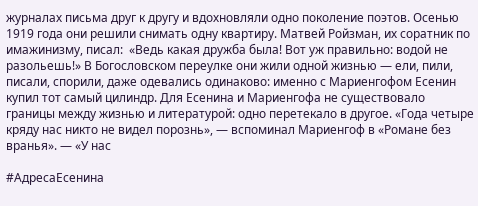журналах письма друг к другу и вдохновляли одно поколение поэтов. Осенью 1919 года они решили снимать одну квартиру. Матвей Ройзман, их соратник по имажинизму, писал:  «Ведь какая дружба была! Вот уж правильно: водой не разольешь!» В Богословском переулке они жили одной жизнью — ели, пили, писали, спорили, даже одевались одинаково: именно с Мариенгофом Есенин купил тот самый цилиндр. Для Есенина и Мариенгофа не существовало границы между жизнью и литературой: одно перетекало в другое. «Года четыре кряду нас никто не видел порознь», — вспоминал Мариенгоф в «Романе без вранья». — «У нас

#АдресаЕсенина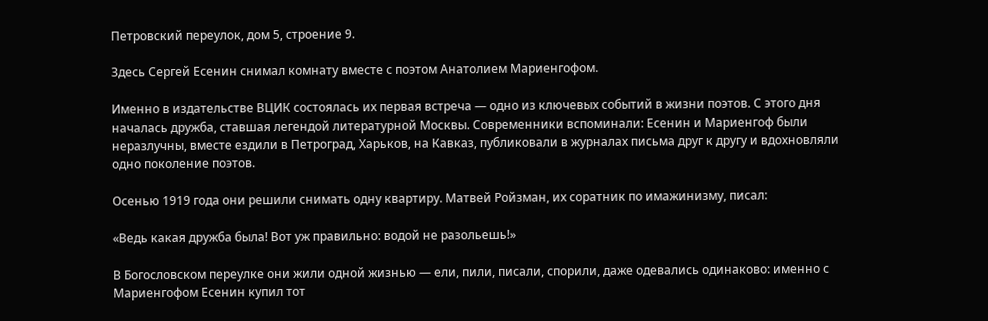Петровский переулок, дом 5, строение 9.

Здесь Сергей Есенин снимал комнату вместе с поэтом Анатолием Мариенгофом.

Именно в издательстве ВЦИК состоялась их первая встреча — одно из ключевых событий в жизни поэтов. С этого дня началась дружба, ставшая легендой литературной Москвы. Современники вспоминали: Есенин и Мариенгоф были неразлучны, вместе ездили в Петроград, Харьков, на Кавказ, публиковали в журналах письма друг к другу и вдохновляли одно поколение поэтов.

Осенью 1919 года они решили снимать одну квартиру. Матвей Ройзман, их соратник по имажинизму, писал:

«Ведь какая дружба была! Вот уж правильно: водой не разольешь!»

В Богословском переулке они жили одной жизнью — ели, пили, писали, спорили, даже одевались одинаково: именно с Мариенгофом Есенин купил тот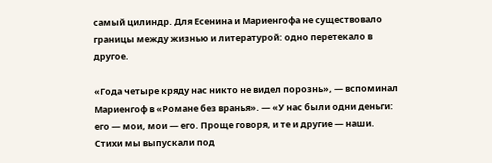самый цилиндр. Для Есенина и Мариенгофа не существовало границы между жизнью и литературой: одно перетекало в другое.

«Года четыре кряду нас никто не видел порознь», — вспоминал Мариенгоф в «Романе без вранья». — «У нас были одни деньги: его — мои, мои — его. Проще говоря, и те и другие — наши. Стихи мы выпускали под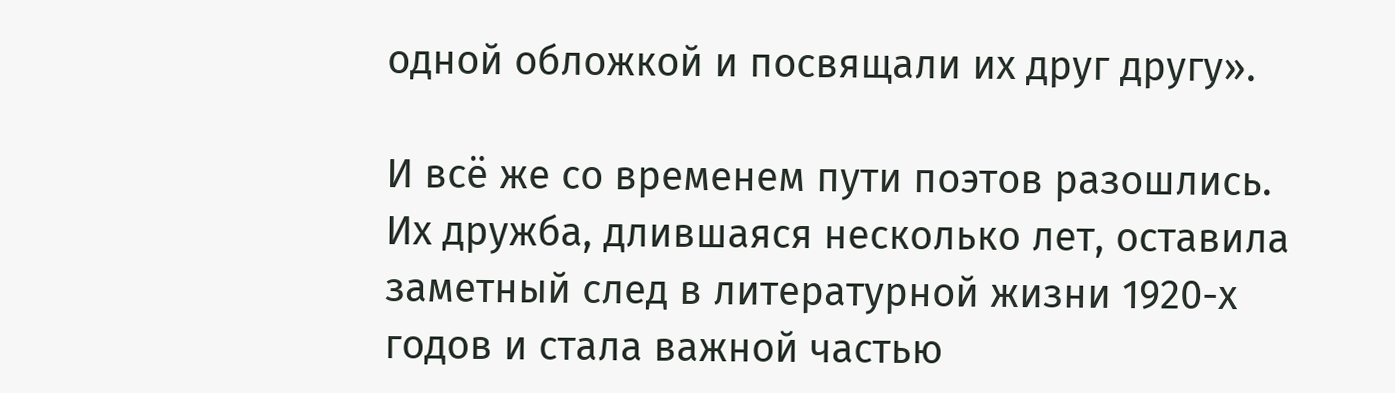одной обложкой и посвящали их друг другу».

И всё же со временем пути поэтов разошлись. Их дружба, длившаяся несколько лет, оставила заметный след в литературной жизни 1920-х годов и стала важной частью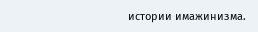истории имажинизма.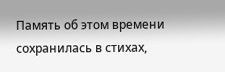Память об этом времени сохранилась в стихах,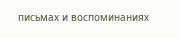письмах и воспоминаниях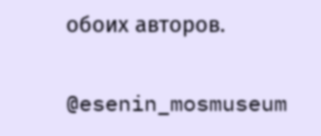обоих авторов.

@esenin_mosmuseum